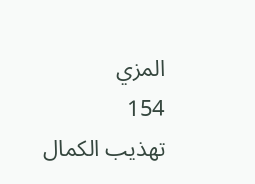المزي
154
تهذيب الكمال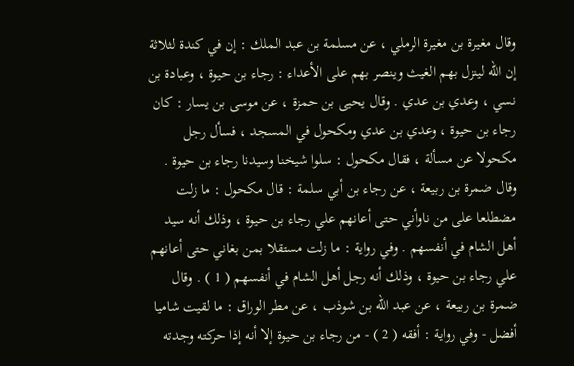وقال مغيرة بن مغيرة الرملي ، عن مسلمة بن عبد الملك : إن في كندة لثلاثة إن الله لينزل بهم الغيث وينصر بهم على الأعداء : رجاء بن حيوة ، وعبادة بن نسي ، وعدي بن عدي . وقال يحيى بن حمزة ، عن موسى بن يسار : كان رجاء بن حيوة ، وعدي بن عدي ومكحول في المسجد ، فسأل رجل مكحولا عن مسألة ، فقال مكحول : سلوا شيخنا وسيدنا رجاء بن حيوة . وقال ضمرة بن ربيعة ، عن رجاء بن أبي سلمة : قال مكحول : ما زلت مضطلعا على من ناوأني حتى أعانهم علي رجاء بن حيوة ، وذلك أنه سيد أهل الشام في أنفسهم . وفي رواية : ما زلت مستقلا بمن بغاني حتى أعانهم علي رجاء بن حيوة ، وذلك أنه رجل أهل الشام في أنفسهم ( 1 ) . وقال ضمرة بن ربيعة ، عن عبد الله بن شوذب ، عن مطر الوراق : ما لقيت شاميا أفضل - وفي رواية : أفقه ( 2 ) - من رجاء بن حيوة إلا أنه إذا حركته وجدته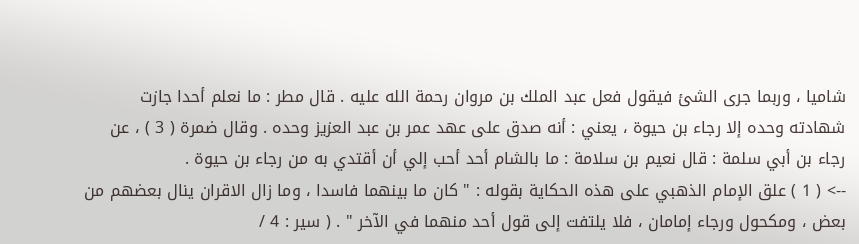شاميا ، وربما جرى الشئ فيقول فعل عبد الملك بن مروان رحمة الله عليه . قال مطر : ما نعلم أحدا جازت شهادته وحده إلا رجاء بن حيوة ، يعني : أنه صدق على عهد عمر بن عبد العزيز وحده . وقال ضمرة ( 3 ) ، عن رجاء بن أبي سلمة : قال نعيم بن سلامة : ما بالشام أحد أحب إلي أن أقتدي به من رجاء بن حيوة .
--> ( 1 ) علق الإمام الذهبي على هذه الحكاية بقوله : " كان ما بينهما فاسدا ، وما زال الاقران ينال بعضهم من بعض ، ومكحول ورجاء إمامان ، فلا يلتفت إلى قول أحد منهما في الآخر " . ( سير : 4 /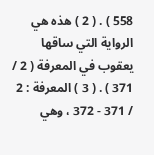558 ) . ( 2 ) هذه هي الرواية التي ساقها يعقوب في المعرفة ( 2 / 371 ) . ( 3 ) المعرفة : 2 / 371 - 372 ، وهي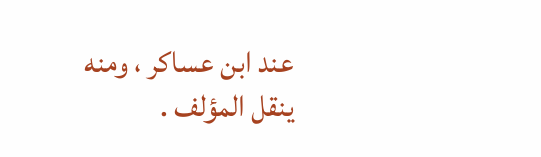عند ابن عساكر ، ومنه ينقل المؤلف .